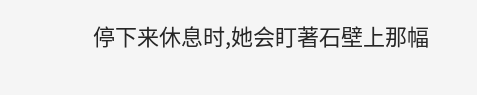停下来休息时,她会盯著石壁上那幅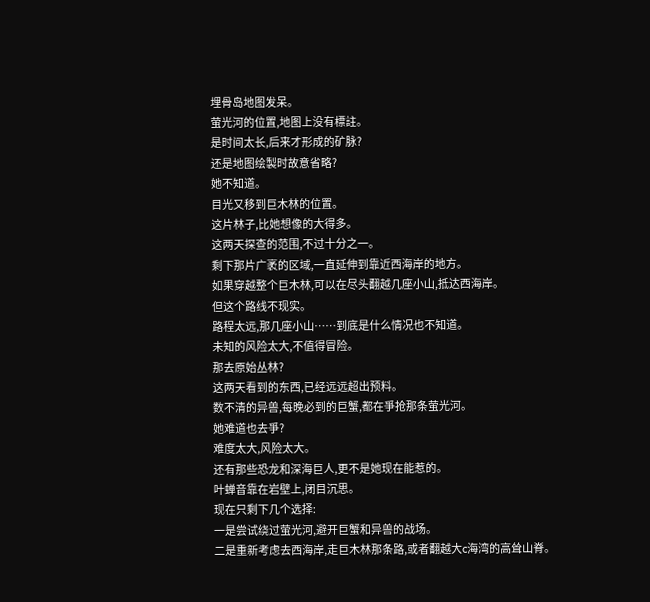埋骨岛地图发呆。
萤光河的位置,地图上没有標註。
是时间太长,后来才形成的矿脉?
还是地图绘製时故意省略?
她不知道。
目光又移到巨木林的位置。
这片林子,比她想像的大得多。
这两天探查的范围,不过十分之一。
剩下那片广袤的区域,一直延伸到靠近西海岸的地方。
如果穿越整个巨木林,可以在尽头翻越几座小山,抵达西海岸。
但这个路线不现实。
路程太远,那几座小山……到底是什么情况也不知道。
未知的风险太大,不值得冒险。
那去原始丛林?
这两天看到的东西,已经远远超出预料。
数不清的异兽,每晚必到的巨蟹,都在爭抢那条萤光河。
她难道也去爭?
难度太大,风险太大。
还有那些恐龙和深海巨人,更不是她现在能惹的。
叶蝉音靠在岩壁上,闭目沉思。
现在只剩下几个选择:
一是尝试绕过萤光河,避开巨蟹和异兽的战场。
二是重新考虑去西海岸,走巨木林那条路,或者翻越大c海湾的高耸山脊。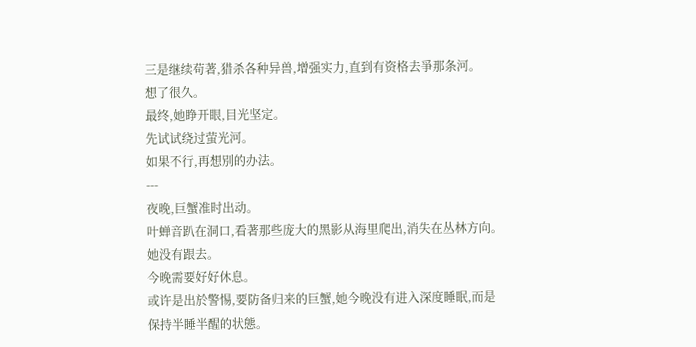三是继续苟著,猎杀各种异兽,增强实力,直到有资格去爭那条河。
想了很久。
最终,她睁开眼,目光坚定。
先试试绕过萤光河。
如果不行,再想別的办法。
---
夜晚,巨蟹准时出动。
叶蝉音趴在洞口,看著那些庞大的黑影从海里爬出,消失在丛林方向。
她没有跟去。
今晚需要好好休息。
或许是出於警惕,要防备归来的巨蟹,她今晚没有进入深度睡眠,而是保持半睡半醒的状態。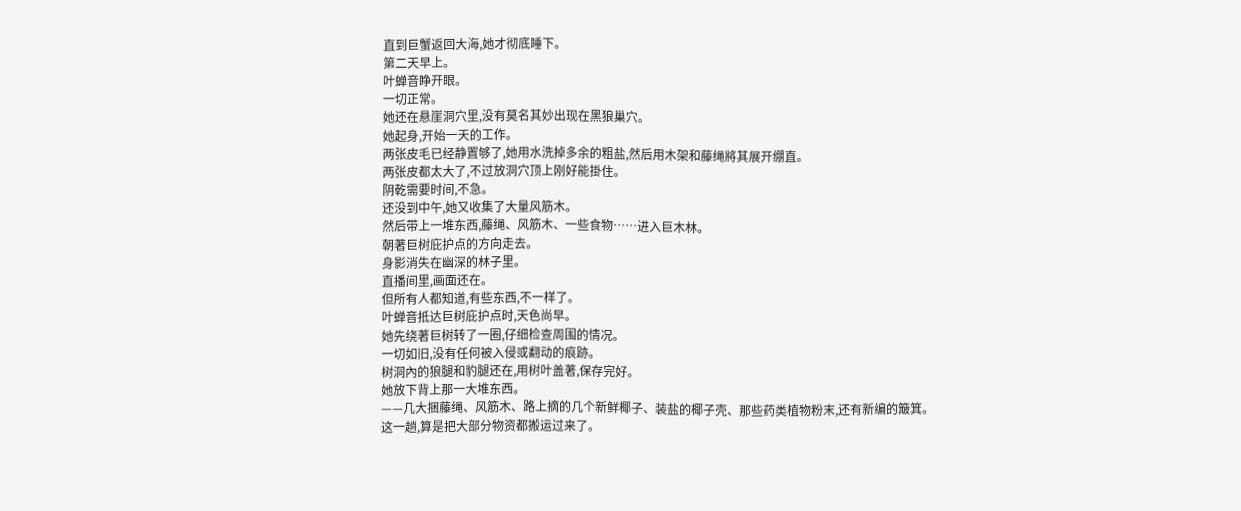直到巨蟹返回大海,她才彻底睡下。
第二天早上。
叶蝉音睁开眼。
一切正常。
她还在悬崖洞穴里,没有莫名其妙出现在黑狼巢穴。
她起身,开始一天的工作。
两张皮毛已经静置够了,她用水洗掉多余的粗盐,然后用木架和藤绳將其展开绷直。
两张皮都太大了,不过放洞穴顶上刚好能掛住。
阴乾需要时间,不急。
还没到中午,她又收集了大量风筋木。
然后带上一堆东西,藤绳、风筋木、一些食物……进入巨木林。
朝著巨树庇护点的方向走去。
身影消失在幽深的林子里。
直播间里,画面还在。
但所有人都知道,有些东西,不一样了。
叶蝉音抵达巨树庇护点时,天色尚早。
她先绕著巨树转了一圈,仔细检查周围的情况。
一切如旧,没有任何被入侵或翻动的痕跡。
树洞內的狼腿和豹腿还在,用树叶盖著,保存完好。
她放下背上那一大堆东西。
——几大捆藤绳、风筋木、路上摘的几个新鲜椰子、装盐的椰子壳、那些药类植物粉末,还有新编的簸箕。
这一趟,算是把大部分物资都搬运过来了。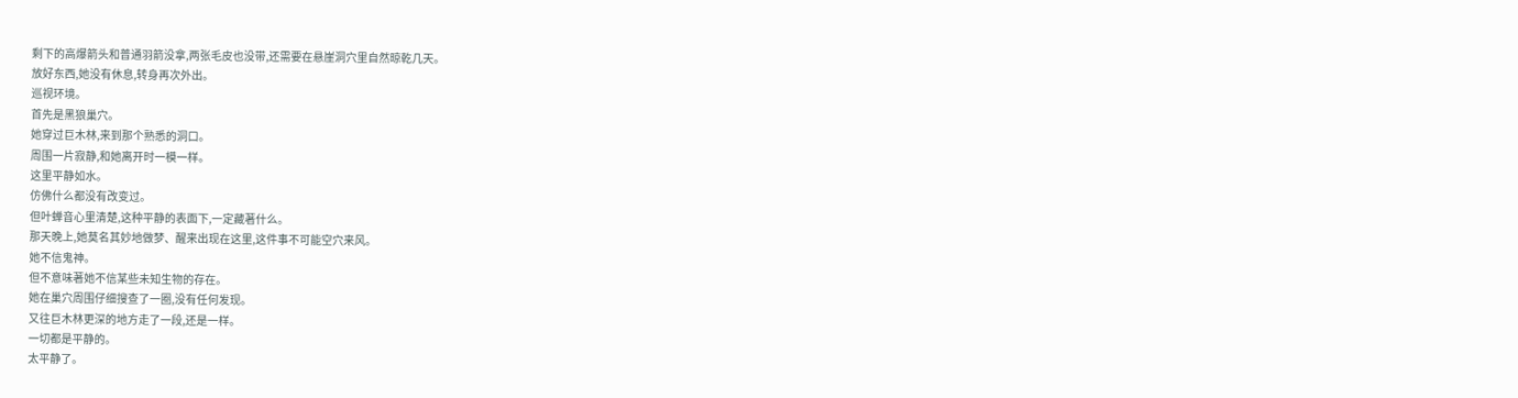剩下的高爆箭头和普通羽箭没拿,两张毛皮也没带,还需要在悬崖洞穴里自然晾乾几天。
放好东西,她没有休息,转身再次外出。
巡视环境。
首先是黑狼巢穴。
她穿过巨木林,来到那个熟悉的洞口。
周围一片寂静,和她离开时一模一样。
这里平静如水。
仿佛什么都没有改变过。
但叶蝉音心里清楚,这种平静的表面下,一定藏著什么。
那天晚上,她莫名其妙地做梦、醒来出现在这里,这件事不可能空穴来风。
她不信鬼神。
但不意味著她不信某些未知生物的存在。
她在巢穴周围仔细搜查了一圈,没有任何发现。
又往巨木林更深的地方走了一段,还是一样。
一切都是平静的。
太平静了。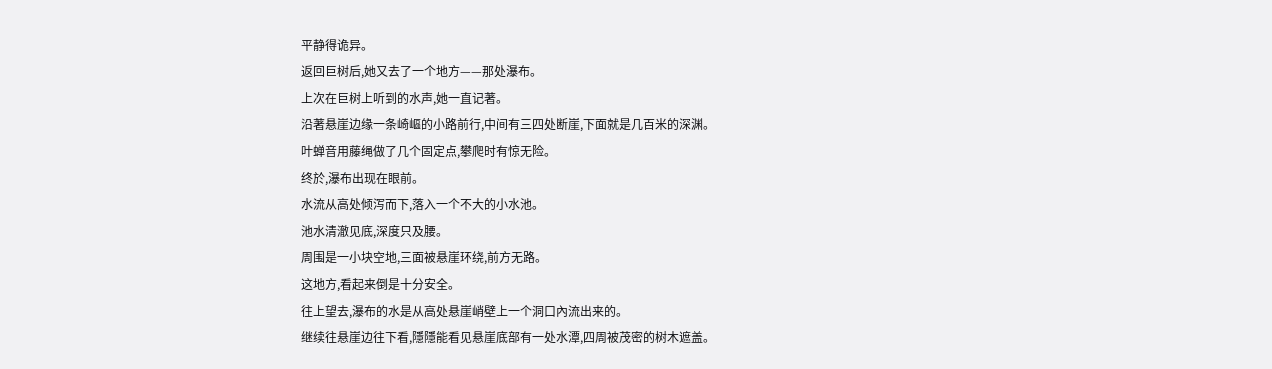平静得诡异。
返回巨树后,她又去了一个地方——那处瀑布。
上次在巨树上听到的水声,她一直记著。
沿著悬崖边缘一条崎嶇的小路前行,中间有三四处断崖,下面就是几百米的深渊。
叶蝉音用藤绳做了几个固定点,攀爬时有惊无险。
终於,瀑布出现在眼前。
水流从高处倾泻而下,落入一个不大的小水池。
池水清澈见底,深度只及腰。
周围是一小块空地,三面被悬崖环绕,前方无路。
这地方,看起来倒是十分安全。
往上望去,瀑布的水是从高处悬崖峭壁上一个洞口內流出来的。
继续往悬崖边往下看,隱隱能看见悬崖底部有一处水潭,四周被茂密的树木遮盖。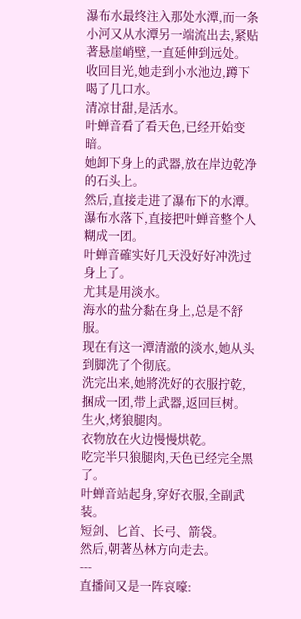瀑布水最终注入那处水潭,而一条小河又从水潭另一端流出去,紧贴著悬崖峭壁,一直延伸到远处。
收回目光,她走到小水池边,蹲下喝了几口水。
清凉甘甜,是活水。
叶蝉音看了看天色,已经开始变暗。
她卸下身上的武器,放在岸边乾净的石头上。
然后,直接走进了瀑布下的水潭。
瀑布水落下,直接把叶蝉音整个人糊成一团。
叶蝉音確实好几天没好好冲洗过身上了。
尤其是用淡水。
海水的盐分黏在身上,总是不舒服。
现在有这一潭清澈的淡水,她从头到脚洗了个彻底。
洗完出来,她將洗好的衣服拧乾,捆成一团,带上武器,返回巨树。
生火,烤狼腿肉。
衣物放在火边慢慢烘乾。
吃完半只狼腿肉,天色已经完全黑了。
叶蝉音站起身,穿好衣服,全副武装。
短剑、匕首、长弓、箭袋。
然后,朝著丛林方向走去。
---
直播间又是一阵哀嚎: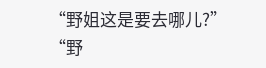“野姐这是要去哪儿?”
“野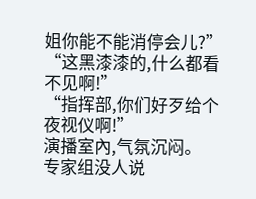姐你能不能消停会儿?”
“这黑漆漆的,什么都看不见啊!”
“指挥部,你们好歹给个夜视仪啊!”
演播室內,气氛沉闷。
专家组没人说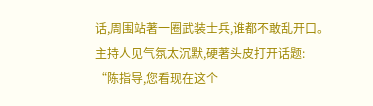话,周围站著一圈武装士兵,谁都不敢乱开口。
主持人见气氛太沉默,硬著头皮打开话题:
“陈指导,您看现在这个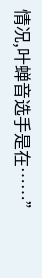情况,叶蝉音选手是在……”